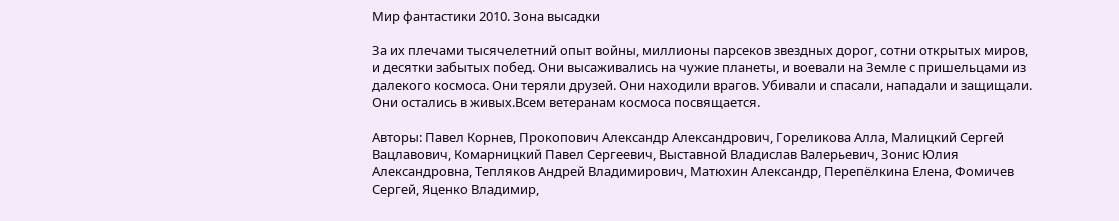Мир фантастики 2010. Зона высадки

За их плечами тысячелетний опыт войны, миллионы парсеков звездных дорог, сотни открытых миров, и десятки забытых побед. Они высаживались на чужие планеты, и воевали на Земле с пришельцами из далекого космоса. Они теряли друзей. Они находили врагов. Убивали и спасали, нападали и защищали. Они остались в живых.Всем ветеранам космоса посвящается.

Авторы: Павел Корнев, Прокопович Александр Александрович, Гореликова Алла, Малицкий Сергей Вацлавович, Комарницкий Павел Сергеевич, Выставной Владислав Валерьевич, Зонис Юлия Александровна, Тепляков Андрей Владимирович, Матюхин Александр, Перепёлкина Елена, Фомичев Сергей, Яценко Владимир,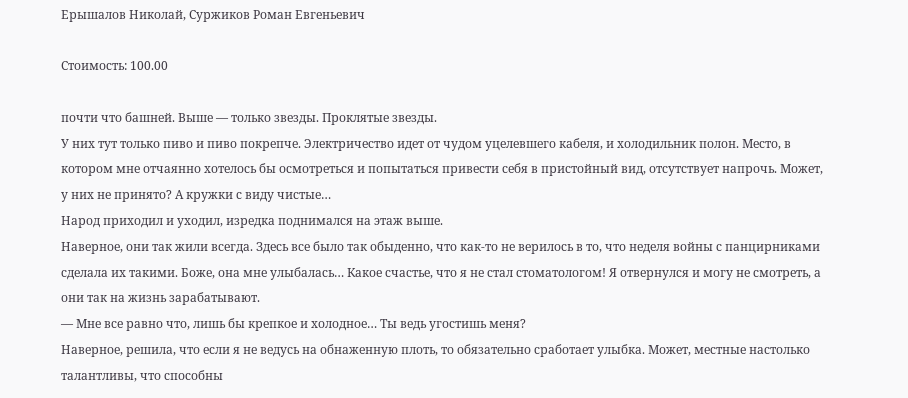Ерышалов Николай, Суржиков Роман Евгеньевич

Стоимость: 100.00

почти что башней. Выше — только звезды. Проклятые звезды.
У них тут только пиво и пиво покрепче. Электричество идет от чудом уцелевшего кабеля, и холодильник полон. Место, в котором мне отчаянно хотелось бы осмотреться и попытаться привести себя в пристойный вид, отсутствует напрочь. Может, у них не принято? А кружки с виду чистые…
Народ приходил и уходил, изредка поднимался на этаж выше.
Наверное, они так жили всегда. Здесь все было так обыденно, что как-то не верилось в то, что неделя войны с панцирниками сделала их такими. Боже, она мне улыбалась… Какое счастье, что я не стал стоматологом! Я отвернулся и могу не смотреть, а они так на жизнь зарабатывают.
— Мне все равно что, лишь бы крепкое и холодное… Ты ведь угостишь меня?
Наверное, решила, что если я не ведусь на обнаженную плоть, то обязательно сработает улыбка. Может, местные настолько талантливы, что способны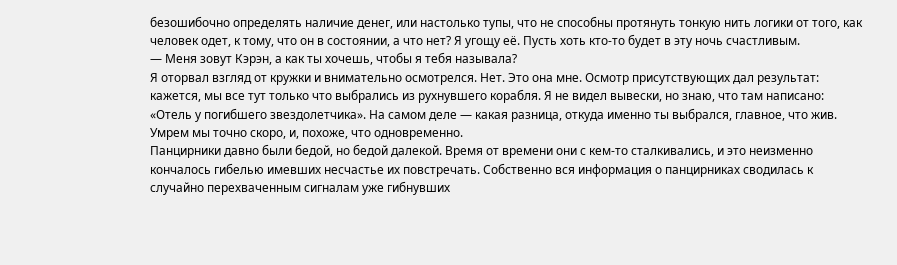безошибочно определять наличие денег, или настолько тупы, что не способны протянуть тонкую нить логики от того, как человек одет, к тому, что он в состоянии, а что нет? Я угощу её. Пусть хоть кто-то будет в эту ночь счастливым.
— Меня зовут Кэрэн, а как ты хочешь, чтобы я тебя называла?
Я оторвал взгляд от кружки и внимательно осмотрелся. Нет. Это она мне. Осмотр присутствующих дал результат: кажется, мы все тут только что выбрались из рухнувшего корабля. Я не видел вывески, но знаю, что там написано: «Отель у погибшего звездолетчика». На самом деле — какая разница, откуда именно ты выбрался, главное, что жив. Умрем мы точно скоро, и, похоже, что одновременно.
Панцирники давно были бедой, но бедой далекой. Время от времени они с кем-то сталкивались, и это неизменно кончалось гибелью имевших несчастье их повстречать. Собственно вся информация о панцирниках сводилась к случайно перехваченным сигналам уже гибнувших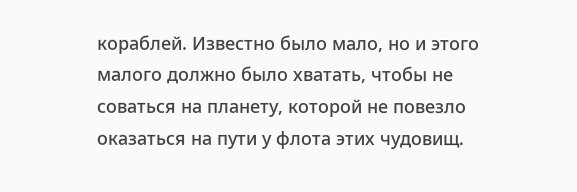кораблей. Известно было мало, но и этого малого должно было хватать, чтобы не соваться на планету, которой не повезло оказаться на пути у флота этих чудовищ.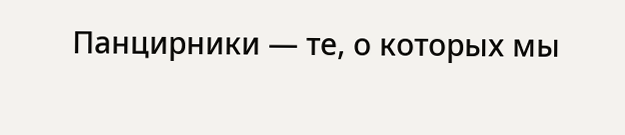Панцирники — те, о которых мы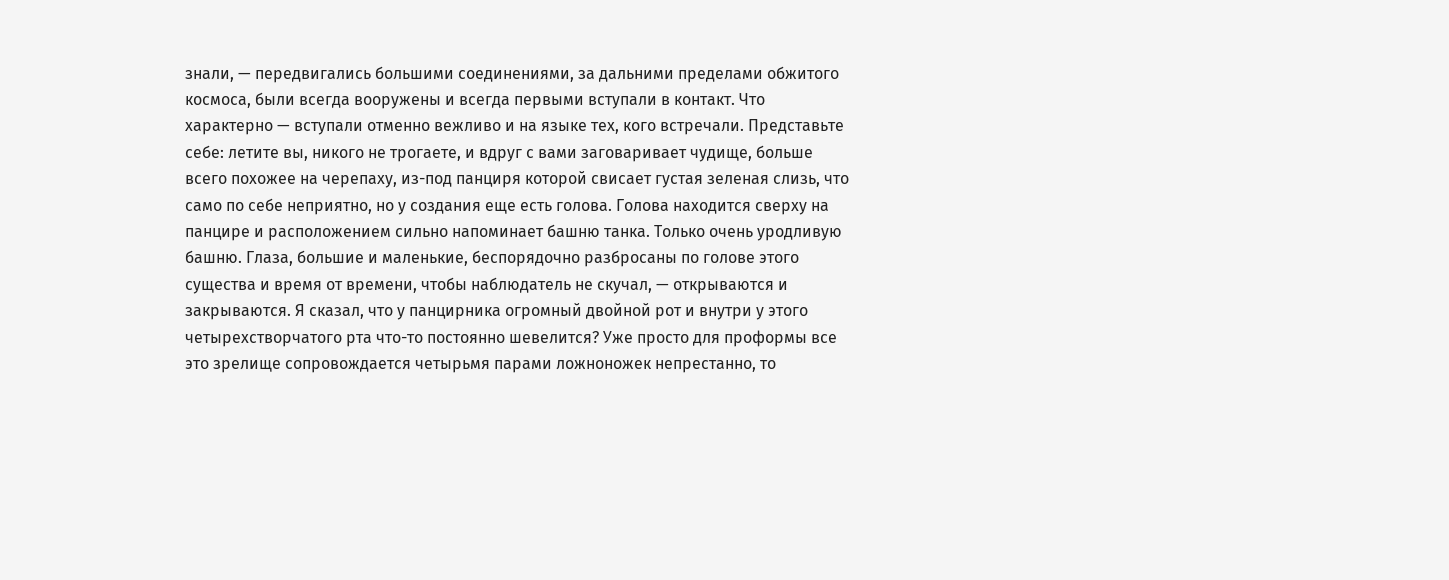знали, — передвигались большими соединениями, за дальними пределами обжитого космоса, были всегда вооружены и всегда первыми вступали в контакт. Что характерно — вступали отменно вежливо и на языке тех, кого встречали. Представьте себе: летите вы, никого не трогаете, и вдруг с вами заговаривает чудище, больше всего похожее на черепаху, из-под панциря которой свисает густая зеленая слизь, что само по себе неприятно, но у создания еще есть голова. Голова находится сверху на панцире и расположением сильно напоминает башню танка. Только очень уродливую башню. Глаза, большие и маленькие, беспорядочно разбросаны по голове этого существа и время от времени, чтобы наблюдатель не скучал, — открываются и закрываются. Я сказал, что у панцирника огромный двойной рот и внутри у этого четырехстворчатого рта что-то постоянно шевелится? Уже просто для проформы все это зрелище сопровождается четырьмя парами ложноножек непрестанно, то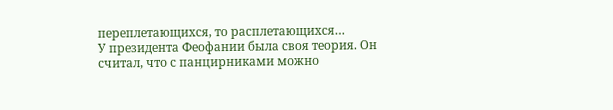переплетающихся, то расплетающихся…
У президента Феофании была своя теория. Он считал, что с панцирниками можно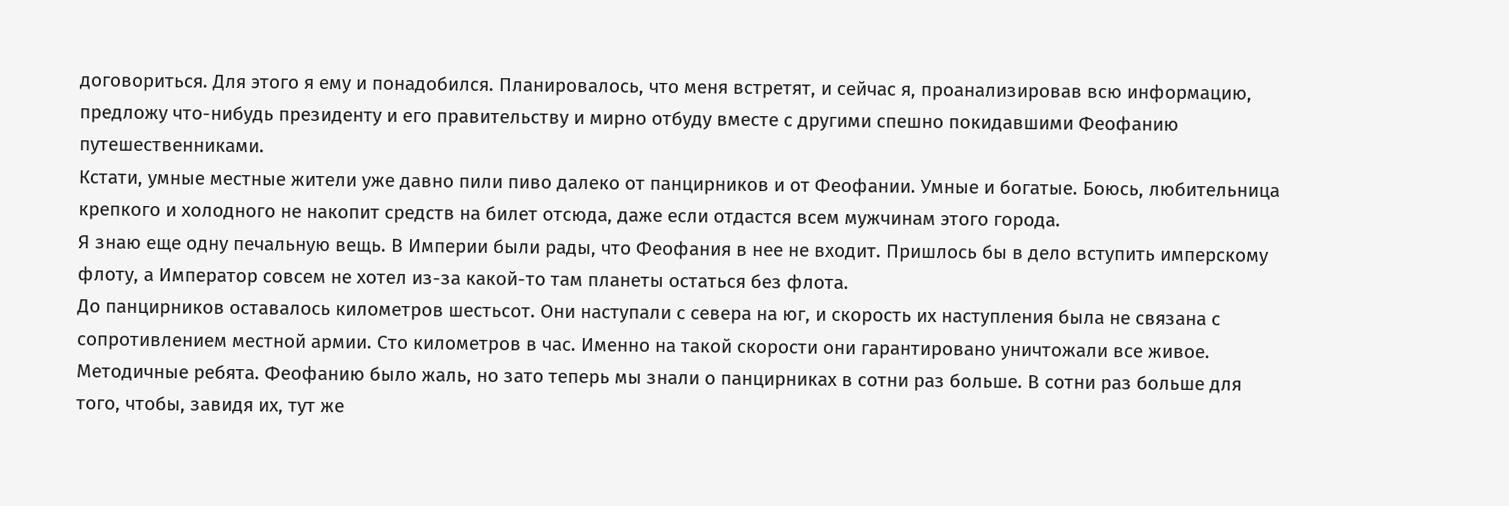договориться. Для этого я ему и понадобился. Планировалось, что меня встретят, и сейчас я, проанализировав всю информацию, предложу что-нибудь президенту и его правительству и мирно отбуду вместе с другими спешно покидавшими Феофанию путешественниками.
Кстати, умные местные жители уже давно пили пиво далеко от панцирников и от Феофании. Умные и богатые. Боюсь, любительница крепкого и холодного не накопит средств на билет отсюда, даже если отдастся всем мужчинам этого города.
Я знаю еще одну печальную вещь. В Империи были рады, что Феофания в нее не входит. Пришлось бы в дело вступить имперскому флоту, а Император совсем не хотел из-за какой-то там планеты остаться без флота.
До панцирников оставалось километров шестьсот. Они наступали с севера на юг, и скорость их наступления была не связана с сопротивлением местной армии. Сто километров в час. Именно на такой скорости они гарантировано уничтожали все живое. Методичные ребята. Феофанию было жаль, но зато теперь мы знали о панцирниках в сотни раз больше. В сотни раз больше для того, чтобы, завидя их, тут же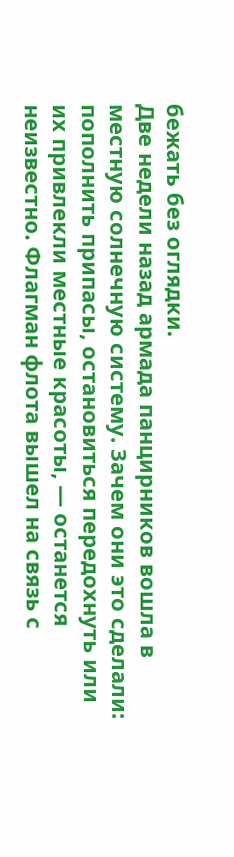бежать без оглядки.
Две недели назад армада панцирников вошла в местную солнечную систему. Зачем они это сделали: пополнить припасы, остановиться передохнуть или их привлекли местные красоты, — останется неизвестно. Флагман флота вышел на связь с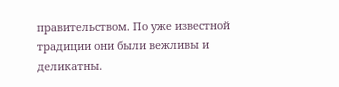правительством. По уже известной традиции они были вежливы и деликатны.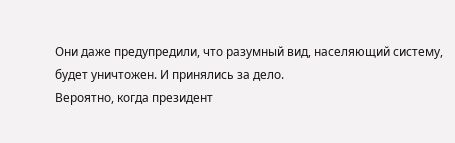Они даже предупредили, что разумный вид, населяющий систему, будет уничтожен. И принялись за дело.
Вероятно, когда президент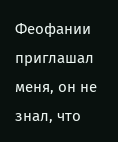Феофании приглашал меня, он не знал, что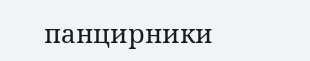панцирники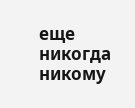еще никогда никому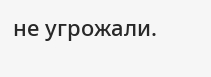не угрожали.